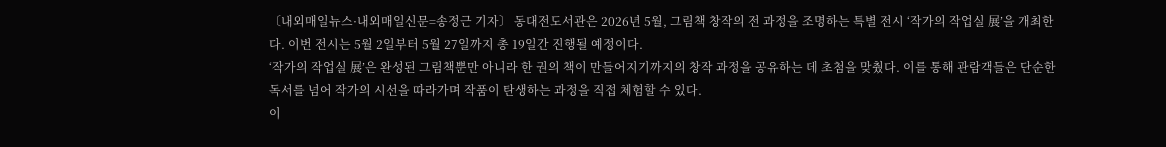〔내외매일뉴스·내외매일신문=송정근 기자〕 동대전도서관은 2026년 5월, 그림책 창작의 전 과정을 조명하는 특별 전시 ‘작가의 작업실 展’을 개최한다. 이번 전시는 5월 2일부터 5월 27일까지 총 19일간 진행될 예정이다.
‘작가의 작업실 展’은 완성된 그림책뿐만 아니라 한 권의 책이 만들어지기까지의 창작 과정을 공유하는 데 초첨을 맞췄다. 이를 통해 관람객들은 단순한 독서를 넘어 작가의 시선을 따라가며 작품이 탄생하는 과정을 직접 체험할 수 있다.
이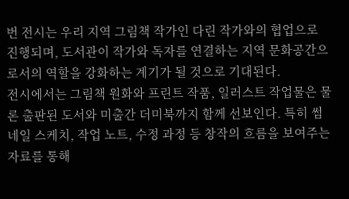번 전시는 우리 지역 그림책 작가인 다린 작가와의 협업으로 진행되며, 도서관이 작가와 독자를 연결하는 지역 문화공간으로서의 역할을 강화하는 계기가 될 것으로 기대된다.
전시에서는 그림책 원화와 프린트 작품, 일러스트 작업물은 물론 출판된 도서와 미출간 더미북까지 함께 선보인다. 특히 썸네일 스케치, 작업 노트, 수정 과정 등 창작의 흐름을 보여주는 자료를 통해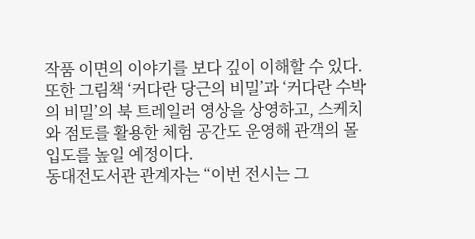작품 이면의 이야기를 보다 깊이 이해할 수 있다.
또한 그림책 ‘커다란 당근의 비밀’과 ‘커다란 수박의 비밀’의 북 트레일러 영상을 상영하고, 스케치와 점토를 활용한 체험 공간도 운영해 관객의 몰입도를 높일 예정이다.
동대전도서관 관계자는 “이번 전시는 그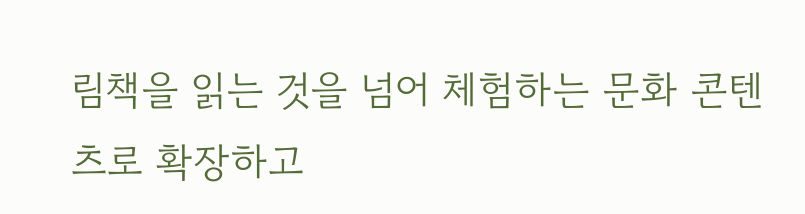림책을 읽는 것을 넘어 체험하는 문화 콘텐츠로 확장하고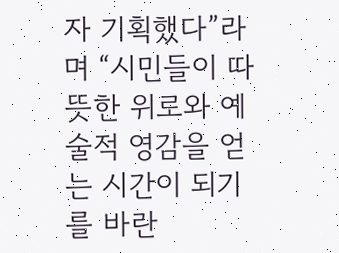자 기획했다”라며 “시민들이 따뜻한 위로와 예술적 영감을 얻는 시간이 되기를 바란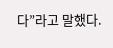다”라고 말했다.